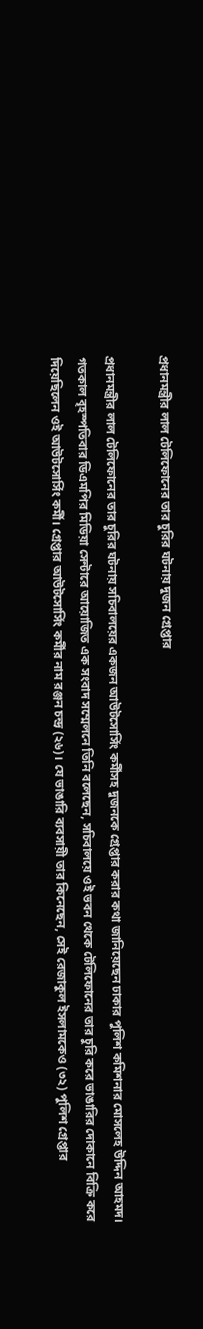প্রধানমন্ত্রীর লাল টেলিফোনের তার চুরির ঘটনায় দুজন গ্রেপ্তার

প্রধানমন্ত্রীর লাল টেলিফোনের তার চুরির ঘটনায় সচিবালয়ের একজন আউটসোর্সিং কর্মীসহ দুজনকে গ্রেপ্তার করার কথা জানিয়েছেন ঢাকার পুলিশ কমিশনার মোসলেহ উদ্দিন আহমদ। গতকাল বৃহস্পতিবার ডিএমপির মিডিয়া সেন্টারে আয়োজিত এক সংবাদ সম্মেলনে তিনি বলেছেন, সচিবালয়ে ওই ভবন থেকে টেলিফোনের তার চুরি করে ভাঙারির দোকানে বিক্রি করে দিয়েছিলেন ওই আউটসোর্সিং কর্মী। গ্রেপ্তার আউটসোর্সিং কর্মীর নাম রঞ্জন চন্দ্র (২৬)। যে ভাঙারি ব্যবসায়ী তার কিনেছেন, সেই রেজাকুল ইসলামকেও (৩২) পুলিশ গ্রেপ্তার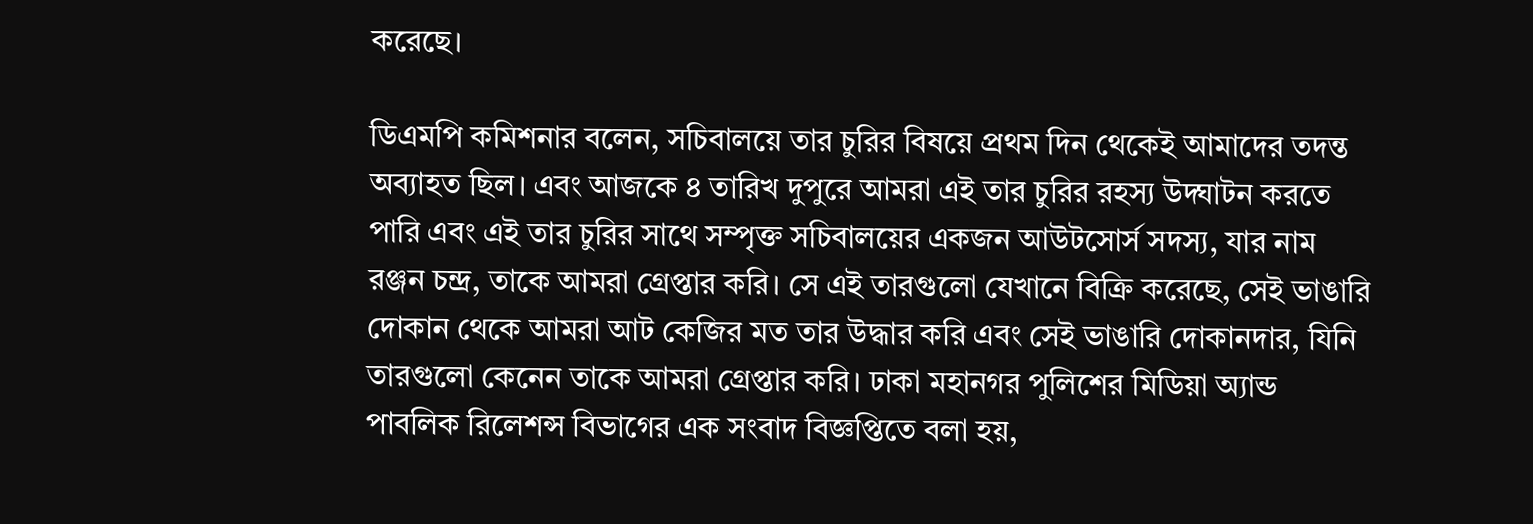করেছে।

ডিএমপি কমিশনার বলেন, সচিবালয়ে তার চুরির বিষয়ে প্রথম দিন থেকেই আমাদের তদন্ত অব্যাহত ছিল। এবং আজকে ৪ তারিখ দুপুরে আমরা এই তার চুরির রহস্য উদ্ঘাটন করতে পারি এবং এই তার চুরির সাথে সম্পৃক্ত সচিবালয়ের একজন আউটসোর্স সদস্য, যার নাম রঞ্জন চন্দ্র, তাকে আমরা গ্রেপ্তার করি। সে এই তারগুলো যেখানে বিক্রি করেছে, সেই ভাঙারি দোকান থেকে আমরা আট কেজির মত তার উদ্ধার করি এবং সেই ভাঙারি দোকানদার, যিনি তারগুলো কেনেন তাকে আমরা গ্রেপ্তার করি। ঢাকা মহানগর পুলিশের মিডিয়া অ্যান্ড পাবলিক রিলেশন্স বিভাগের এক সংবাদ বিজ্ঞপ্তিতে বলা হয়,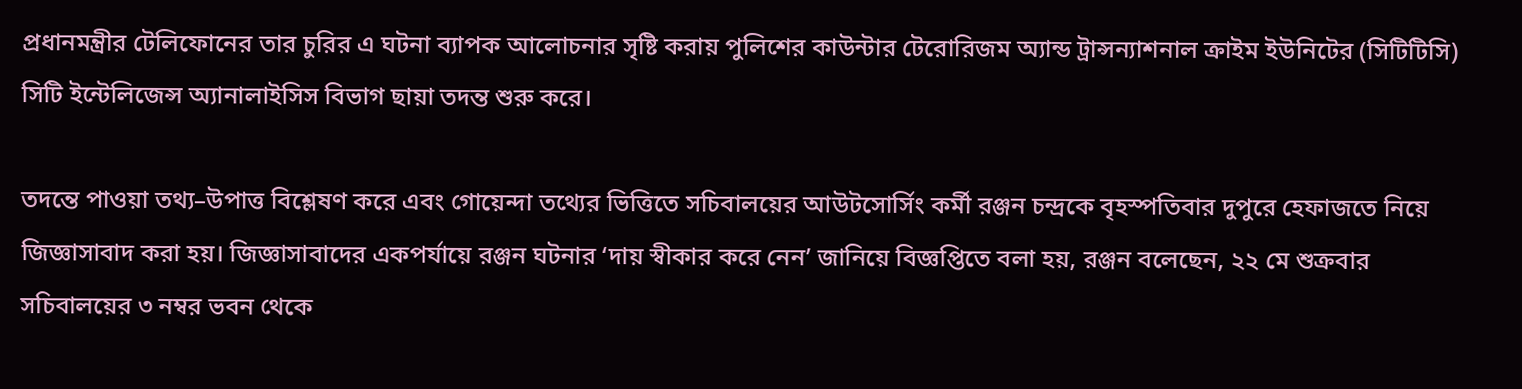প্রধানমন্ত্রীর টেলিফোনের তার চুরির এ ঘটনা ব্যাপক আলোচনার সৃষ্টি করায় পুলিশের কাউন্টার টেরোরিজম অ্যান্ড ট্রান্সন্যাশনাল ক্রাইম ইউনিটের (সিটিটিসি) সিটি ইন্টেলিজেন্স অ্যানালাইসিস বিভাগ ছায়া তদন্ত শুরু করে।

তদন্তে পাওয়া তথ্য–উপাত্ত বিশ্লেষণ করে এবং গোয়েন্দা তথ্যের ভিত্তিতে সচিবালয়ের আউটসোর্সিং কর্মী রঞ্জন চন্দ্রকে বৃহস্পতিবার দুপুরে হেফাজতে নিয়ে জিজ্ঞাসাবাদ করা হয়। জিজ্ঞাসাবাদের একপর্যায়ে রঞ্জন ঘটনার ‘দায় স্বীকার করে নেন’ জানিয়ে বিজ্ঞপ্তিতে বলা হয়, রঞ্জন বলেছেন, ২২ মে শুক্রবার সচিবালয়ের ৩ নম্বর ভবন থেকে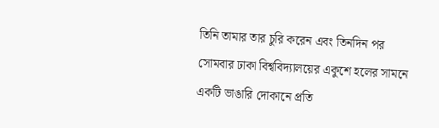তিনি তামার তার চুরি করেন এবং তিনদিন পর সোমবার ঢাকা বিশ্ববিদ্যালয়ের একুশে হলের সামনে একটি ভাঙারি দোকানে প্রতি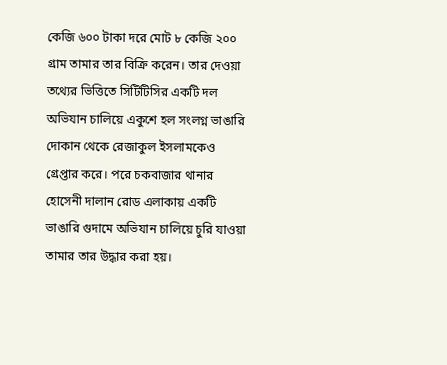কেজি ৬০০ টাকা দরে মোট ৮ কেজি ২০০ গ্রাম তামার তার বিক্রি করেন। তার দেওয়া তথ্যের ভিত্তিতে সিটিটিসির একটি দল অভিযান চালিয়ে একুশে হল সংলগ্ন ভাঙারি দোকান থেকে রেজাকুল ইসলামকেও গ্রেপ্তার করে। পরে চকবাজার থানার হোসেনী দালান রোড এলাকায় একটি ভাঙারি গুদামে অভিযান চালিয়ে চুরি যাওয়া তামার তার উদ্ধার করা হয়।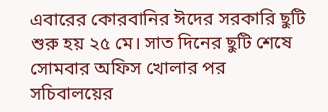এবারের কোরবানির ঈদের সরকারি ছুটি শুরু হয় ২৫ মে। সাত দিনের ছুটি শেষে সোমবার অফিস খোলার পর সচিবালয়ের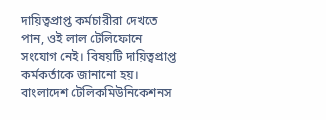দায়িত্বপ্রাপ্ত কর্মচারীরা দেখতে পান, ওই লাল টেলিফোনে সংযোগ নেই। বিষয়টি দায়িত্বপ্রাপ্ত কর্মকর্তাকে জানানো হয়। বাংলাদেশ টেলিকমিউনিকেশনস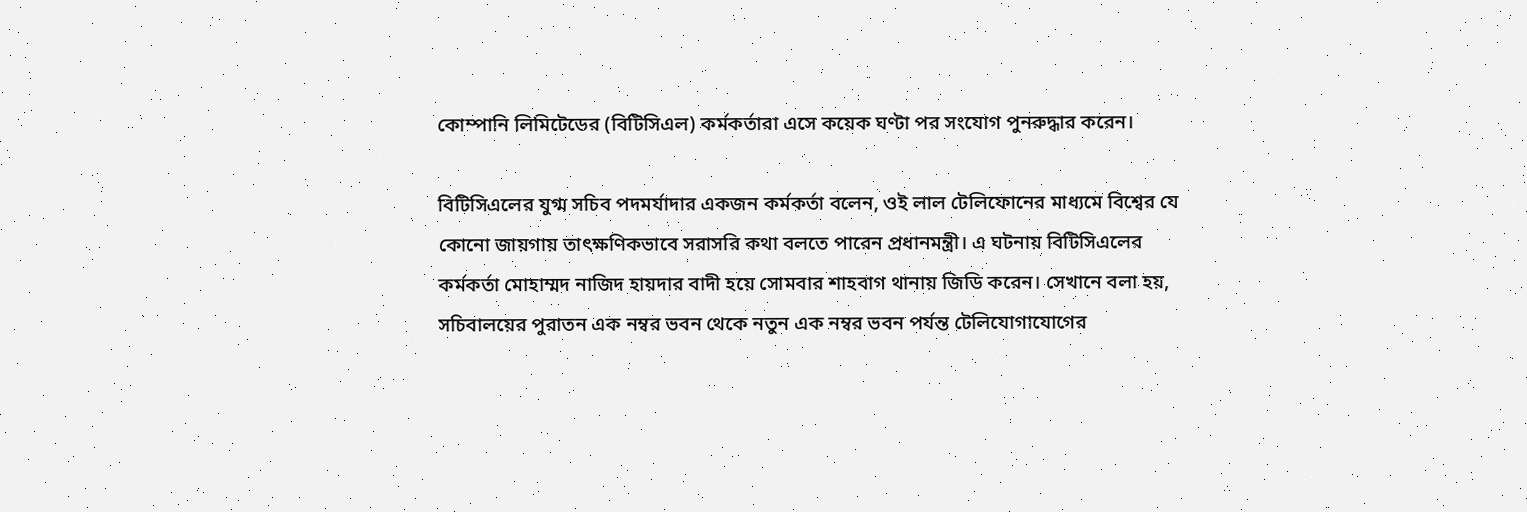কোম্পানি লিমিটেডের (বিটিসিএল) কর্মকর্তারা এসে কয়েক ঘণ্টা পর সংযোগ পুনরুদ্ধার করেন।

বিটিসিএলের যুগ্ম সচিব পদমর্যাদার একজন কর্মকর্তা বলেন, ওই লাল টেলিফোনের মাধ্যমে বিশ্বের যে কোনো জায়গায় তাৎক্ষণিকভাবে সরাসরি কথা বলতে পারেন প্রধানমন্ত্রী। এ ঘটনায় বিটিসিএলের কর্মকর্তা মোহাম্মদ নাজিদ হায়দার বাদী হয়ে সোমবার শাহবাগ থানায় জিডি করেন। সেখানে বলা হয়, সচিবালয়ের পুরাতন এক নম্বর ভবন থেকে নতুন এক নম্বর ভবন পর্যন্ত টেলিযোগাযোগের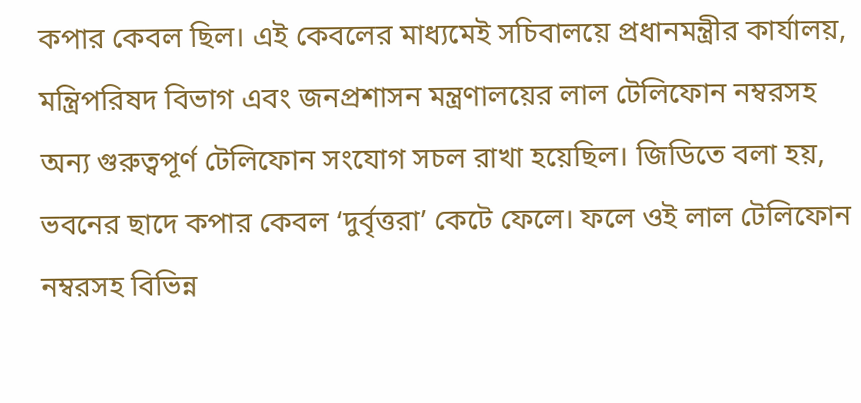কপার কেবল ছিল। এই কেবলের মাধ্যমেই সচিবালয়ে প্রধানমন্ত্রীর কার্যালয়, মন্ত্রিপরিষদ বিভাগ এবং জনপ্রশাসন মন্ত্রণালয়ের লাল টেলিফোন নম্বরসহ অন্য গুরুত্বপূর্ণ টেলিফোন সংযোগ সচল রাখা হয়েছিল। জিডিতে বলা হয়, ভবনের ছাদে কপার কেবল ‘দুর্বৃত্তরা’ কেটে ফেলে। ফলে ওই লাল টেলিফোন নম্বরসহ বিভিন্ন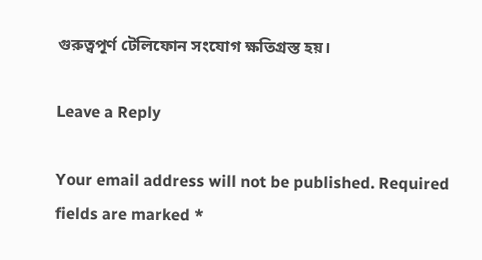গুরুত্বপূর্ণ টেলিফোন সংযোগ ক্ষতিগ্রস্ত হয়।

Leave a Reply

Your email address will not be published. Required fields are marked *